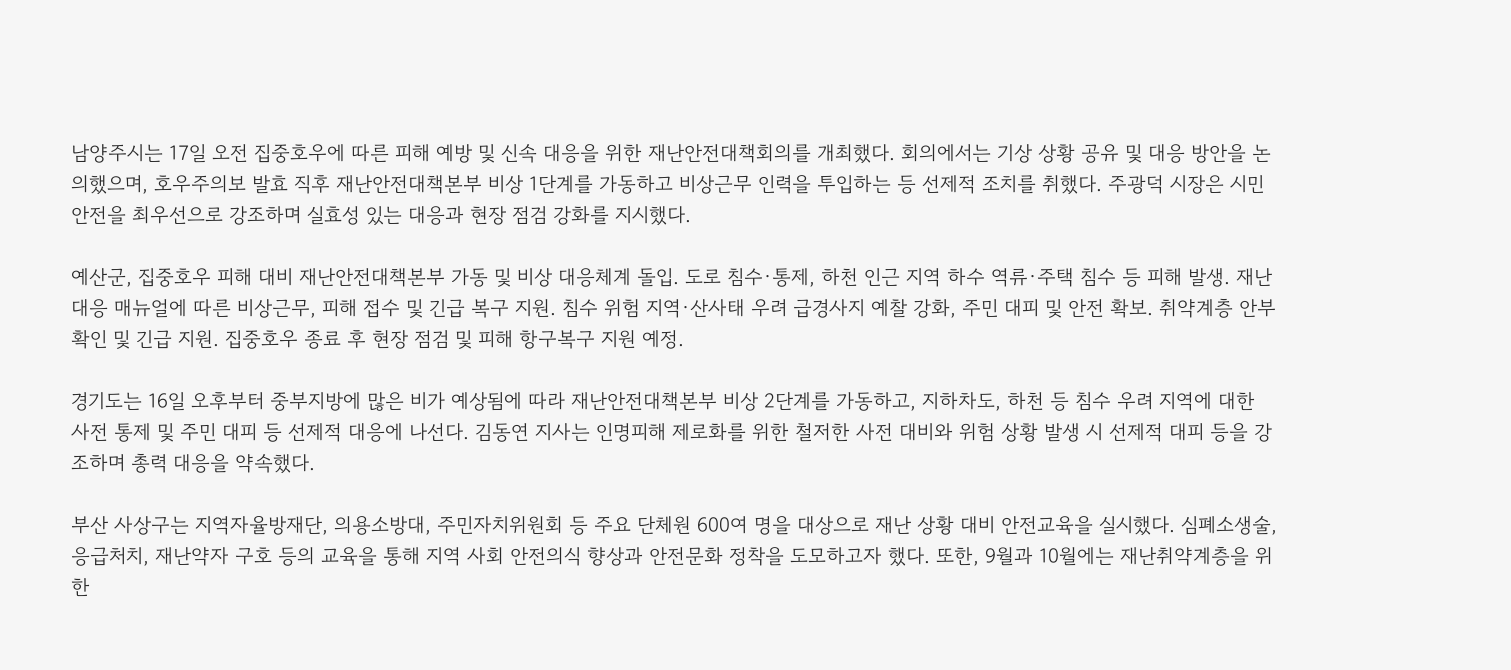남양주시는 17일 오전 집중호우에 따른 피해 예방 및 신속 대응을 위한 재난안전대책회의를 개최했다. 회의에서는 기상 상황 공유 및 대응 방안을 논의했으며, 호우주의보 발효 직후 재난안전대책본부 비상 1단계를 가동하고 비상근무 인력을 투입하는 등 선제적 조치를 취했다. 주광덕 시장은 시민 안전을 최우선으로 강조하며 실효성 있는 대응과 현장 점검 강화를 지시했다.

예산군, 집중호우 피해 대비 재난안전대책본부 가동 및 비상 대응체계 돌입. 도로 침수·통제, 하천 인근 지역 하수 역류·주택 침수 등 피해 발생. 재난대응 매뉴얼에 따른 비상근무, 피해 접수 및 긴급 복구 지원. 침수 위험 지역·산사태 우려 급경사지 예찰 강화, 주민 대피 및 안전 확보. 취약계층 안부 확인 및 긴급 지원. 집중호우 종료 후 현장 점검 및 피해 항구복구 지원 예정.

경기도는 16일 오후부터 중부지방에 많은 비가 예상됨에 따라 재난안전대책본부 비상 2단계를 가동하고, 지하차도, 하천 등 침수 우려 지역에 대한 사전 통제 및 주민 대피 등 선제적 대응에 나선다. 김동연 지사는 인명피해 제로화를 위한 철저한 사전 대비와 위험 상황 발생 시 선제적 대피 등을 강조하며 총력 대응을 약속했다.

부산 사상구는 지역자율방재단, 의용소방대, 주민자치위원회 등 주요 단체원 600여 명을 대상으로 재난 상황 대비 안전교육을 실시했다. 심폐소생술, 응급처치, 재난약자 구호 등의 교육을 통해 지역 사회 안전의식 향상과 안전문화 정착을 도모하고자 했다. 또한, 9월과 10월에는 재난취약계층을 위한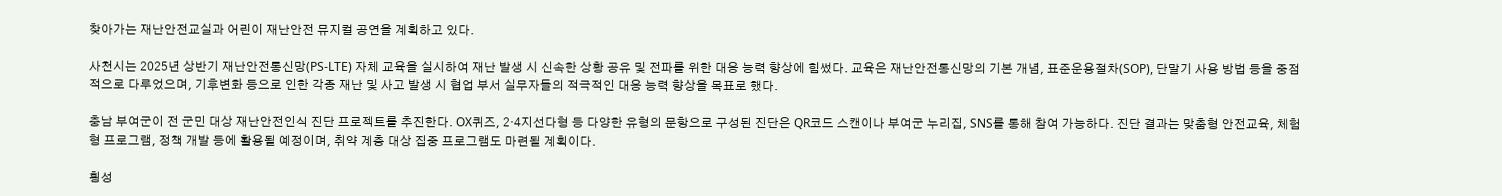찾아가는 재난안전교실과 어린이 재난안전 뮤지컬 공연을 계획하고 있다.

사천시는 2025년 상반기 재난안전통신망(PS-LTE) 자체 교육을 실시하여 재난 발생 시 신속한 상황 공유 및 전파를 위한 대응 능력 향상에 힘썼다. 교육은 재난안전통신망의 기본 개념, 표준운용절차(SOP), 단말기 사용 방법 등을 중점적으로 다루었으며, 기후변화 등으로 인한 각종 재난 및 사고 발생 시 협업 부서 실무자들의 적극적인 대응 능력 향상을 목표로 했다.

충남 부여군이 전 군민 대상 재난안전인식 진단 프로젝트를 추진한다. OX퀴즈, 2·4지선다형 등 다양한 유형의 문항으로 구성된 진단은 QR코드 스캔이나 부여군 누리집, SNS를 통해 참여 가능하다. 진단 결과는 맞춤형 안전교육, 체험형 프로그램, 정책 개발 등에 활용될 예정이며, 취약 계층 대상 집중 프로그램도 마련될 계획이다.

횡성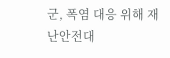군, 폭염 대응 위해 재난안전대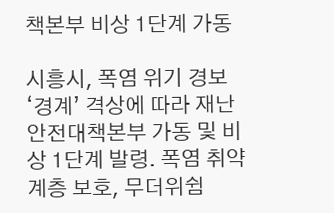책본부 비상 1단계 가동

시흥시, 폭염 위기 경보 ‘경계’ 격상에 따라 재난안전대책본부 가동 및 비상 1단계 발령. 폭염 취약계층 보호, 무더위쉼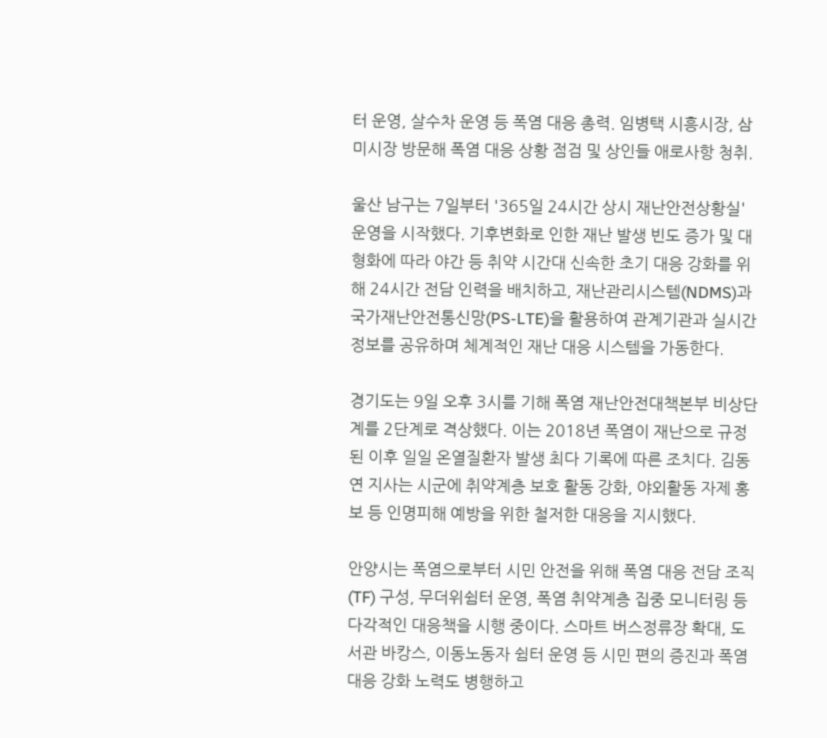터 운영, 살수차 운영 등 폭염 대응 총력. 임병택 시흥시장, 삼미시장 방문해 폭염 대응 상황 점검 및 상인들 애로사항 청취.

울산 남구는 7일부터 '365일 24시간 상시 재난안전상황실' 운영을 시작했다. 기후변화로 인한 재난 발생 빈도 증가 및 대형화에 따라 야간 등 취약 시간대 신속한 초기 대응 강화를 위해 24시간 전담 인력을 배치하고, 재난관리시스템(NDMS)과 국가재난안전통신망(PS-LTE)을 활용하여 관계기관과 실시간 정보를 공유하며 체계적인 재난 대응 시스템을 가동한다.

경기도는 9일 오후 3시를 기해 폭염 재난안전대책본부 비상단계를 2단계로 격상했다. 이는 2018년 폭염이 재난으로 규정된 이후 일일 온열질환자 발생 최다 기록에 따른 조치다. 김동연 지사는 시군에 취약계층 보호 활동 강화, 야외활동 자제 홍보 등 인명피해 예방을 위한 철저한 대응을 지시했다.

안양시는 폭염으로부터 시민 안전을 위해 폭염 대응 전담 조직(TF) 구성, 무더위쉼터 운영, 폭염 취약계층 집중 모니터링 등 다각적인 대응책을 시행 중이다. 스마트 버스정류장 확대, 도서관 바캉스, 이동노동자 쉼터 운영 등 시민 편의 증진과 폭염 대응 강화 노력도 병행하고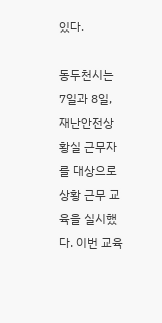있다.

동두천시는 7일과 8일, 재난안전상황실 근무자를 대상으로 상황 근무 교육을 실시했다. 이번 교육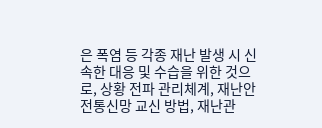은 폭염 등 각종 재난 발생 시 신속한 대응 및 수습을 위한 것으로, 상황 전파 관리체계, 재난안전통신망 교신 방법, 재난관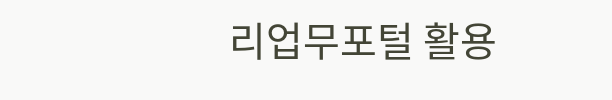리업무포털 활용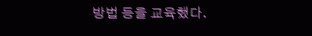방법 등을 교육했다.